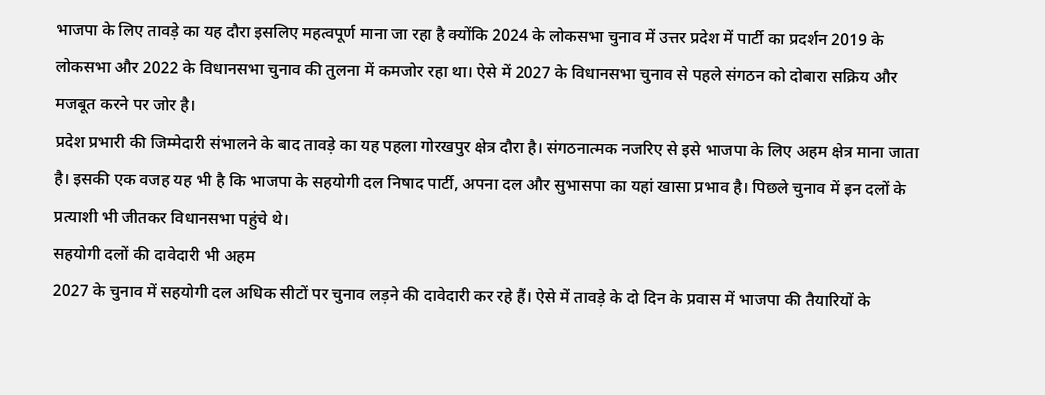भाजपा के लिए तावड़े का यह दौरा इसलिए महत्वपूर्ण माना जा रहा है क्योंकि 2024 के लोकसभा चुनाव में उत्तर प्रदेश में पार्टी का प्रदर्शन 2019 के लोकसभा और 2022 के विधानसभा चुनाव की तुलना में कमजोर रहा था। ऐसे में 2027 के विधानसभा चुनाव से पहले संगठन को दोबारा सक्रिय और मजबूत करने पर जोर है।
प्रदेश प्रभारी की जिम्मेदारी संभालने के बाद तावड़े का यह पहला गोरखपुर क्षेत्र दौरा है। संगठनात्मक नजरिए से इसे भाजपा के लिए अहम क्षेत्र माना जाता है। इसकी एक वजह यह भी है कि भाजपा के सहयोगी दल निषाद पार्टी, अपना दल और सुभासपा का यहां खासा प्रभाव है। पिछले चुनाव में इन दलों के प्रत्याशी भी जीतकर विधानसभा पहुंचे थे।
सहयोगी दलों की दावेदारी भी अहम
2027 के चुनाव में सहयोगी दल अधिक सीटों पर चुनाव लड़ने की दावेदारी कर रहे हैं। ऐसे में तावड़े के दो दिन के प्रवास में भाजपा की तैयारियों के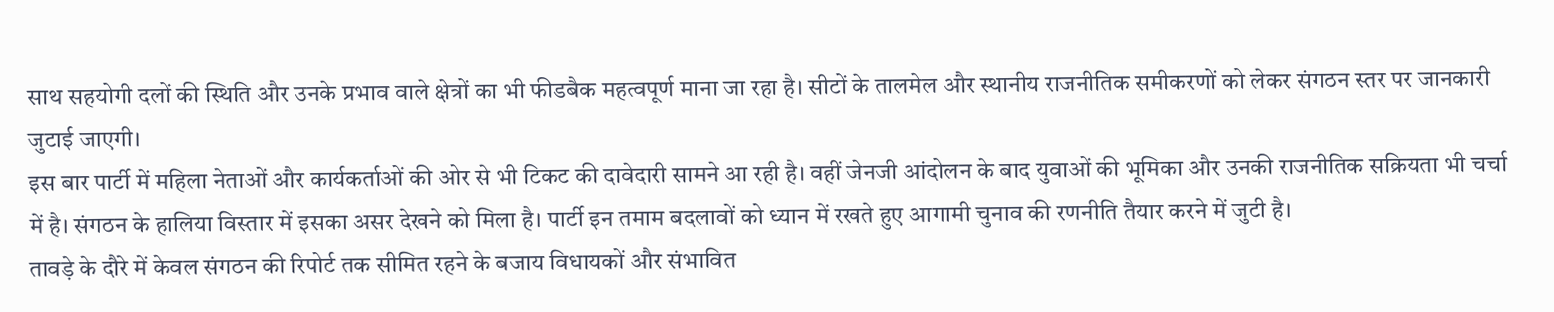साथ सहयोगी दलों की स्थिति और उनके प्रभाव वाले क्षेत्रों का भी फीडबैक महत्वपूर्ण माना जा रहा है। सीटों के तालमेल और स्थानीय राजनीतिक समीकरणों को लेकर संगठन स्तर पर जानकारी जुटाई जाएगी।
इस बार पार्टी में महिला नेताओं और कार्यकर्ताओं की ओर से भी टिकट की दावेदारी सामने आ रही है। वहीं जेनजी आंदोलन के बाद युवाओं की भूमिका और उनकी राजनीतिक सक्रियता भी चर्चा में है। संगठन के हालिया विस्तार में इसका असर देखने को मिला है। पार्टी इन तमाम बदलावों को ध्यान में रखते हुए आगामी चुनाव की रणनीति तैयार करने में जुटी है।
तावड़े के दौरे में केवल संगठन की रिपोर्ट तक सीमित रहने के बजाय विधायकों और संभावित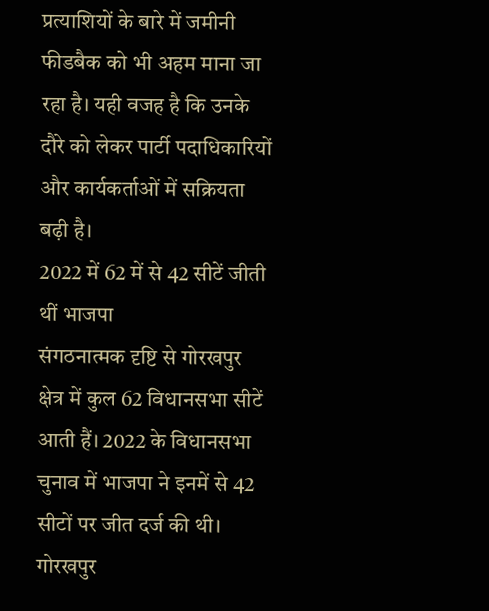प्रत्याशियों के बारे में जमीनी फीडबैक को भी अहम माना जा रहा है। यही वजह है कि उनके दौरे को लेकर पार्टी पदाधिकारियों और कार्यकर्ताओं में सक्रियता बढ़ी है।
2022 में 62 में से 42 सीटें जीती थीं भाजपा
संगठनात्मक दृष्टि से गोरखपुर क्षेत्र में कुल 62 विधानसभा सीटें आती हैं। 2022 के विधानसभा चुनाव में भाजपा ने इनमें से 42 सीटों पर जीत दर्ज की थी। गोरखपुर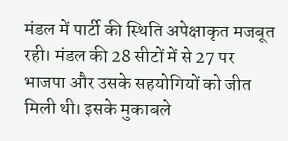मंडल में पार्टी की स्थिति अपेक्षाकृत मजबूत रही। मंडल की 28 सीटों में से 27 पर भाजपा और उसके सहयोगियों को जीत मिली थी। इसके मुकाबले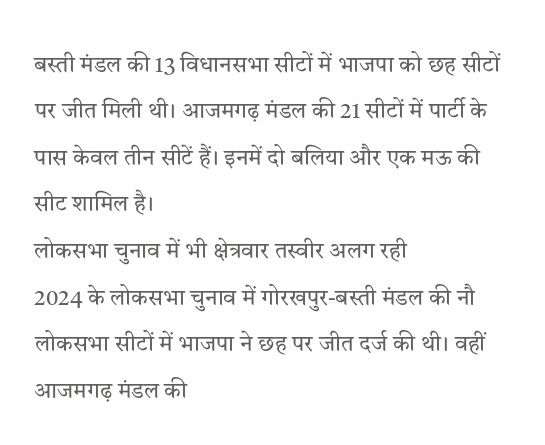बस्ती मंडल की 13 विधानसभा सीटों में भाजपा को छह सीटों पर जीत मिली थी। आजमगढ़ मंडल की 21 सीटों में पार्टी के पास केवल तीन सीटें हैं। इनमें दो बलिया और एक मऊ की सीट शामिल है।
लोकसभा चुनाव में भी क्षेत्रवार तस्वीर अलग रही
2024 के लोकसभा चुनाव में गोरखपुर-बस्ती मंडल की नौ लोकसभा सीटों में भाजपा ने छह पर जीत दर्ज की थी। वहीं आजमगढ़ मंडल की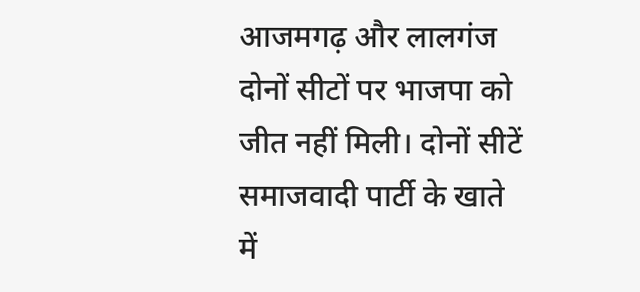आजमगढ़ और लालगंज दोनों सीटों पर भाजपा को जीत नहीं मिली। दोनों सीटें समाजवादी पार्टी के खाते में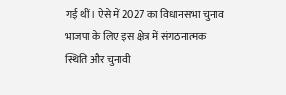गई थीं। ऐसे में 2027 का विधानसभा चुनाव भाजपा के लिए इस क्षेत्र में संगठनात्मक स्थिति और चुनावी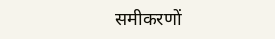समीकरणों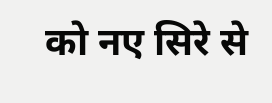को नए सिरे से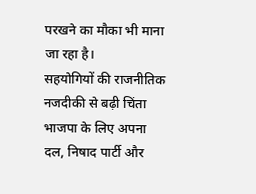परखने का मौका भी माना जा रहा है।
सहयोगियों की राजनीतिक नजदीकी से बढ़ी चिंता
भाजपा के लिए अपना दल, निषाद पार्टी और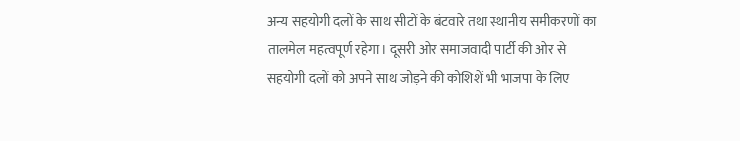अन्य सहयोगी दलों के साथ सीटों के बंटवारे तथा स्थानीय समीकरणों का तालमेल महत्वपूर्ण रहेगा। दूसरी ओर समाजवादी पार्टी की ओर से सहयोगी दलों को अपने साथ जोड़ने की कोशिशें भी भाजपा के लिए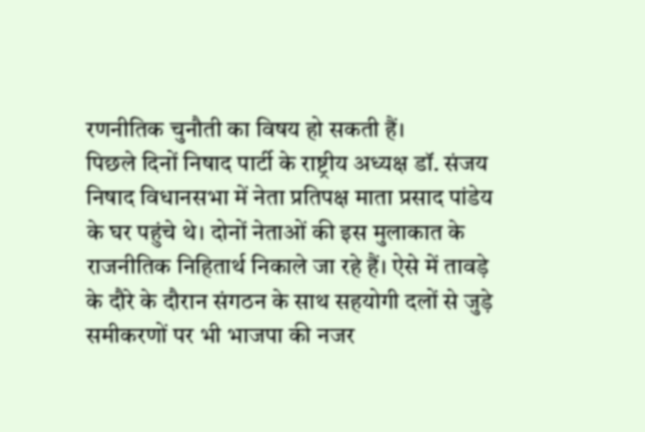रणनीतिक चुनौती का विषय हो सकती हैं।
पिछले दिनों निषाद पार्टी के राष्ट्रीय अध्यक्ष डॉ. संजय निषाद विधानसभा में नेता प्रतिपक्ष माता प्रसाद पांडेय के घर पहुंचे थे। दोनों नेताओं की इस मुलाकात के राजनीतिक निहितार्थ निकाले जा रहे हैं। ऐसे में तावड़े के दौरे के दौरान संगठन के साथ सहयोगी दलों से जुड़े समीकरणों पर भी भाजपा की नजर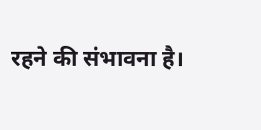रहने की संभावना है।